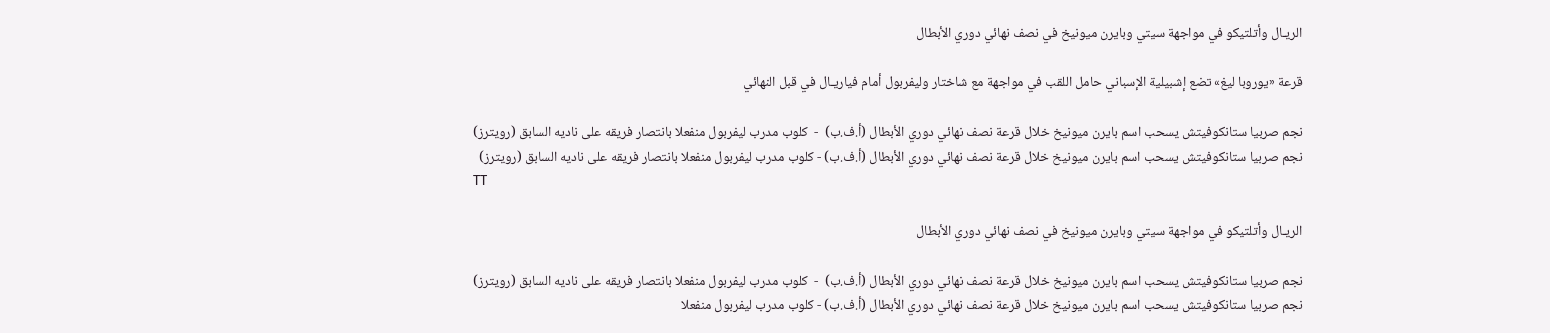الريـال وأتلتيكو في مواجهة سيتي وبايرن ميونيخ في نصف نهائي دوري الأبطال

قرعة «يوروبا ليغ» تضع إشبيلية الإسباني حامل اللقب في مواجهة مع شاختار وليفربول أمام فياريـال في قبل النهائي

نجم صربيا ستانكوفيتش يسحب اسم بايرن ميونيخ خلال قرعة نصف نهائي دوري الأبطال (أ.ف.ب)  -  كلوب مدرب ليفربول منفعلا بانتصار فريقه على ناديه السابق (رويترز)
نجم صربيا ستانكوفيتش يسحب اسم بايرن ميونيخ خلال قرعة نصف نهائي دوري الأبطال (أ.ف.ب) - كلوب مدرب ليفربول منفعلا بانتصار فريقه على ناديه السابق (رويترز)
TT

الريـال وأتلتيكو في مواجهة سيتي وبايرن ميونيخ في نصف نهائي دوري الأبطال

نجم صربيا ستانكوفيتش يسحب اسم بايرن ميونيخ خلال قرعة نصف نهائي دوري الأبطال (أ.ف.ب)  -  كلوب مدرب ليفربول منفعلا بانتصار فريقه على ناديه السابق (رويترز)
نجم صربيا ستانكوفيتش يسحب اسم بايرن ميونيخ خلال قرعة نصف نهائي دوري الأبطال (أ.ف.ب) - كلوب مدرب ليفربول منفعلا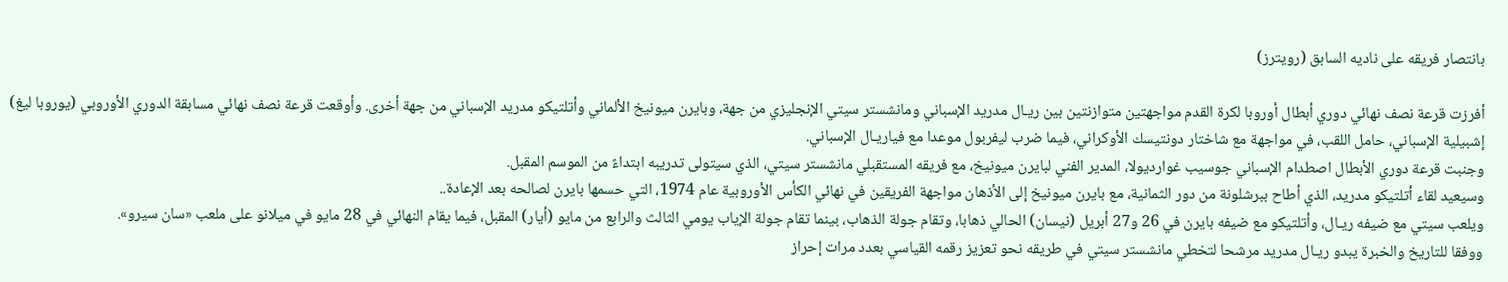بانتصار فريقه على ناديه السابق (رويترز)

أفرزت قرعة نصف نهائي دوري أبطال أوروبا لكرة القدم مواجهتين متوازنتين بين ريـال مدريد الإسباني ومانشستر سيتي الإنجليزي من جهة، وبايرن ميونيخ الألماني وأتلتيكو مدريد الإسباني من جهة أخرى. وأوقعت قرعة نصف نهائي مسابقة الدوري الأوروبي (يوروبا ليغ) إشبيلية الإسباني، حامل اللقب، في مواجهة مع شاختار دونتيسك الأوكراني، فيما ضرب ليفربول موعدا مع فياريـال الإسباني.
وجنبت قرعة دوري الأبطال اصطدام الإسباني جوسيب غوارديولا، المدير الفني لبايرن ميونيخ، مع فريقه المستقبلي مانشستر سيتي، الذي سيتولى تدريبه ابتداءً من الموسم المقبل.
وسيعيد لقاء أتلتيكو مدريد، الذي أطاح ببرشلونة من دور الثمانية، مع بايرن ميونيخ إلى الأذهان مواجهة الفريقين في نهائي الكأس الأوروبية عام 1974، التي حسمها بايرن لصالحه بعد الإعادة..
ويلعب سيتي مع ضيفه ريـال، وأتلتيكو مع ضيفه بايرن في 26 و27 أبريل (نيسان) الحالي ذهابا، وتقام جولة الذهاب، بينما تقام جولة الإياب يومي الثالث والرابع من مايو (أيار) المقبل، فيما يقام النهائي في 28 مايو في ميلانو على ملعب «سان سيرو».
ووفقا للتاريخ والخبرة يبدو ريـال مدريد مرشحا لتخطي مانشستر سيتي في طريقه نحو تعزيز رقمه القياسي بعدد مرات إحراز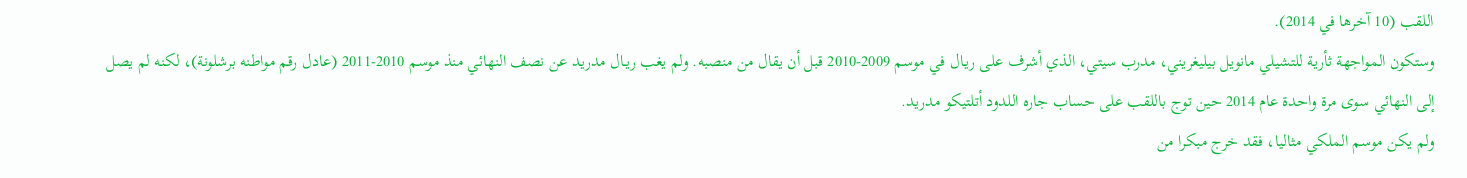اللقب (10 آخرها في 2014).
وستكون المواجهة ثأرية للتشيلي مانويل بيليغريني، مدرب سيتي، الذي أشرف على ريـال في موسم 2009-2010 قبل أن يقال من منصبه. ولم يغب ريـال مدريد عن نصف النهائي منذ موسم 2010-2011 (عادل رقم مواطنه برشلونة)، لكنه لم يصل إلى النهائي سوى مرة واحدة عام 2014 حين توج باللقب على حساب جاره اللدود أتلتيكو مدريد.
ولم يكن موسم الملكي مثاليا، فقد خرج مبكرا من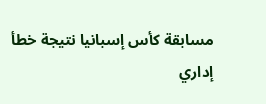مسابقة كأس إسبانيا نتيجة خطأ إداري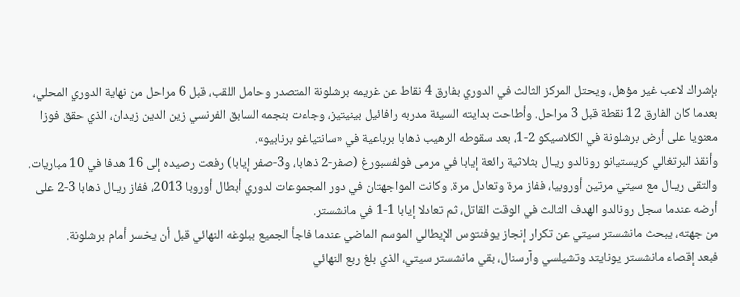بإشراك لاعب غير مؤهل، ويحتل المركز الثالث في الدوري بفارق 4 نقاط عن غريمه برشلونة المتصدر وحامل اللقب، قبل 6 مراحل من نهاية الدوري المحلي، بعدما كان الفارق 12 نقطة قبل 3 مراحل. وأطاحت بدايته السيئة مدربه رافائيل بينيتيز، وجاءت بنجمه السابق الفرنسي زين الدين زيدان، الذي حقق فوزا معنويا على أرض برشلونة في الكلاسيكو 2-1، بعد سقوطه الرهيب ذهابا برباعية في «سانتياغو برنابيو».
وأنقذ البرتغالي كريستيانو رونالدو ريـال بثلاثية رائعة إيابا في مرمى فولفسبورغ (صفر-2 ذهابا، و3-صفر إيابا) رفعت رصيده إلى 16 هدفا في 10 مباريات.
والتقى ريـال مع سيتي مرتين أوروبيا، ففاز مرة وتعادل مرة. وكانت المواجهتان في دور المجموعات لدوري أبطال أوروبا 2013، ففاز ريـال ذهابا 3-2 على أرضه عندما سجل رونالدو الهدف الثالث في الوقت القاتل، ثم تعادلا إيابا 1-1 في مانشستر.
من جهته، يبحث مانشستر سيتي عن تكرار إنجاز يوفنتوس الإيطالي الموسم الماضي عندما فاجأ الجميع ببلوغه النهائي قبل أن يخسر أمام برشلونة.
فبعد إقصاء مانشستر يونايتد وتشيلسي وآرسنال، بقي مانشستر سيتي، الذي بلغ ربع النهائي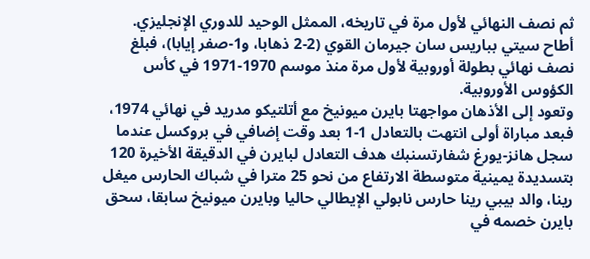ثم نصف النهائي لأول مرة في تاريخه، الممثل الوحيد للدوري الإنجليزي.
أطاح سيتي بباريس سان جيرمان القوي (2-2 ذهابا، و1-صفر إيابا)، فبلغ نصف نهائي بطولة أوروبية لأول مرة منذ موسم 1970-1971 في كأس الكؤوس الأوروبية.
وتعود إلى الأذهان مواجهتا بايرن ميونيخ مع أتلتيكو مدريد في نهائي 1974، فبعد مباراة أولى انتهت بالتعادل 1-1 بعد وقت إضافي في بروكسل عندما سجل هانز-يورغ شفارتسنبك هدف التعادل لبايرن في الدقيقة الأخيرة 120 بتسديدة يمينية متوسطة الارتفاع من نحو 25 مترا في شباك الحارس ميغل رينا، والد بيبي رينا حارس نابولي الإيطالي حاليا وبايرن ميونيخ سابقا، سحق بايرن خصمه في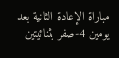مباراة الإعادة الثانية بعد يومين 4-صفر بثنائيتين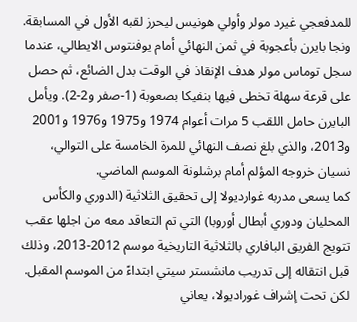للمدفعجي غيرد مولر وأولي هونيس ليحرز لقبه الأول في المسابقة.
ونجا بايرن بأعجوبة في ثمن النهائي أمام يوفنتوس الايطالي، عندما سجل توماس مولر هدف الإنقاذ في الوقت بدل الضائع، ثم حصل على قرعة سهلة تخطى فيها بنفيكا بصعوبة (1-صفر و2-2). ويأمل البايرن حامل اللقب 5 مرات أعوام 1974 و1975 و1976 و2001 و2013، والذي بلغ نصف النهائي للمرة الخامسة على التوالي، نسيان خروجه المؤلم أمام برشلونة الموسم الماضي.
كما يسعى مدربه غوارديولا إلى تحقيق الثلاثية (الدوري والكأس المحليان ودوري أبطال أوروبا) التي تم التعاقد معه من اجلها عقب تتويج الفريق البافاري بالثلاثية التاريخية موسم 2012-2013، وذلك قبل انتقاله إلى تدريب مانشستر سيتي ابتداءً من الموسم المقبل.
لكن تحت إشراف غوراديولا، يعاني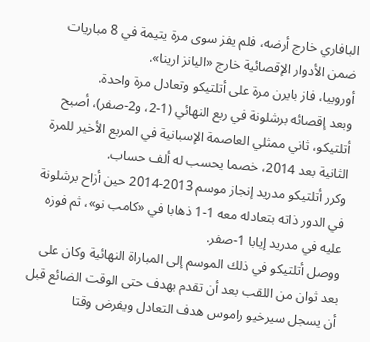البافاري خارج أرضه، فلم يفز سوى مرة يتيمة في 8 مباريات ضمن الأدوار الإقصائية خارج «اليانز ارينا».
أوروبيا، فاز بايرن مرة على أتلتيكو وتعادل مرة واحدة.
وبعد إقصائه برشلونة في ربع النهائي (1-2، و2-صفر)، أصبح أتلتيكو، ثاني ممثلي العاصمة الإسبانية في المربع الأخير للمرة الثانية بعد 2014، خصما يحسب له ألف حساب.
وكرر أتلتيكو مدريد إنجاز موسم 2013-2014 حين أزاح برشلونة في الدور ذاته بتعادله معه 1-1 ذهابا في «كامب نو»، ثم فوزه عليه في مدريد إيابا 1-صفر.
ووصل أتلتيكو في ذلك الموسم إلى المباراة النهائية وكان على بعد ثوان من اللقب بعد أن تقدم بهدف حتى الوقت الضائع قبل أن يسجل سيرخيو راموس هدف التعادل ويفرض وقتا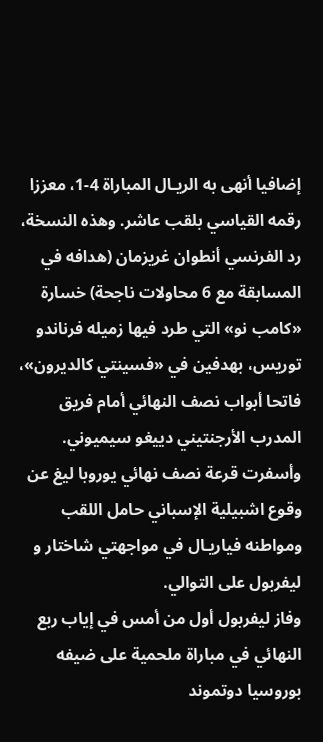إضافيا أنهى به الريـال المباراة 4-1، معززا رقمه القياسي بلقب عاشر. وهذه النسخة، رد الفرنسي أنطوان غريزمان (هدافه في المسابقة مع 6 محاولات ناجحة) خسارة «كامب نو» التي طرد فيها زميله فرناندو توريس، بهدفين في «فسينتي كالديرون»، فاتحا أبواب نصف النهائي أمام فريق المدرب الأرجنتيني دييغو سيميوني.
وأسفرت قرعة نصف نهائي يوروبا ليغ عن وقوع اشبيلية الإسباني حامل اللقب ومواطنه فياريـال في مواجهتي شاختار و ليفربول على التوالي.
وفاز ليفربول أول من أمس في إياب ربع النهائي في مباراة ملحمية على ضيفه بوروسيا دوتموند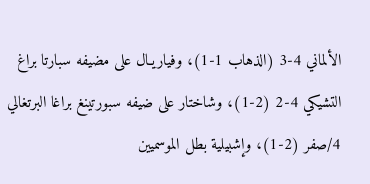الألماني 4-3 (الذهاب 1-1)، وفياريـال على مضيفه سبارتا براغ التشيكي 4-2 (2-1)، وشاختار على ضيفه سبورتينغ براغا البرتغالي 4/صفر (2-1)، وإشبيلية بطل الموسميين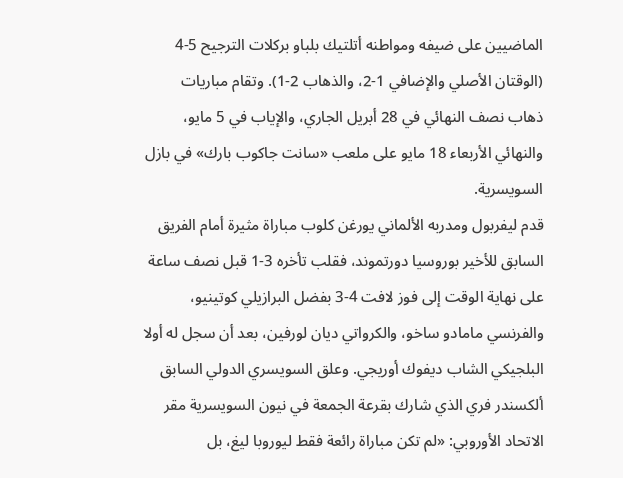الماضيين على ضيفه ومواطنه أتلتيك بلباو بركلات الترجيح 5-4 (الوقتان الأصلي والإضافي 1-2، والذهاب 2-1). وتقام مباريات ذهاب نصف النهائي في 28 أبريل الجاري، والإياب في 5 مايو، والنهائي الأربعاء 18 مايو على ملعب «سانت جاكوب بارك» في بازل السويسرية.
قدم ليفربول ومدربه الألماني يورغن كلوب مباراة مثيرة أمام الفريق السابق للأخير بوروسيا دورتموند، فقلب تأخره 3-1 قبل نصف ساعة على نهاية الوقت إلى فوز لافت 4-3 بفضل البرازيلي كوتينيو، والفرنسي مامادو ساخو، والكرواتي ديان لورفين، بعد أن سجل له أولا البلجيكي الشاب ديفوك أوريجي. وعلق السويسري الدولي السابق ألكسندر فري الذي شارك بقرعة الجمعة في نيون السويسرية مقر الاتحاد الأوروبي: «لم تكن مباراة رائعة فقط ليوروبا ليغ، بل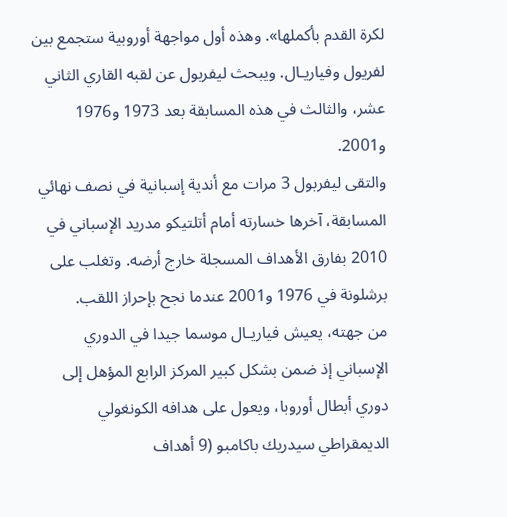لكرة القدم بأكملها». وهذه أول مواجهة أوروبية ستجمع بين لفريول وفياريـال. ويبحث ليفربول عن لقبه القاري الثاني عشر، والثالث في هذه المسابقة بعد 1973 و1976 و2001.
والتقى ليفربول 3 مرات مع أندية إسبانية في نصف نهائي المسابقة، آخرها خسارته أمام أتلتيكو مدريد الإسباني في 2010 بفارق الأهداف المسجلة خارج أرضه. وتغلب على برشلونة في 1976 و2001 عندما نجح بإحراز اللقب.
من جهته، يعيش فياريـال موسما جيدا في الدوري الإسباني إذ ضمن بشكل كبير المركز الرابع المؤهل إلى دوري أبطال أوروبا، ويعول على هدافه الكونغولي الديمقراطي سيدريك باكامبو (9 أهداف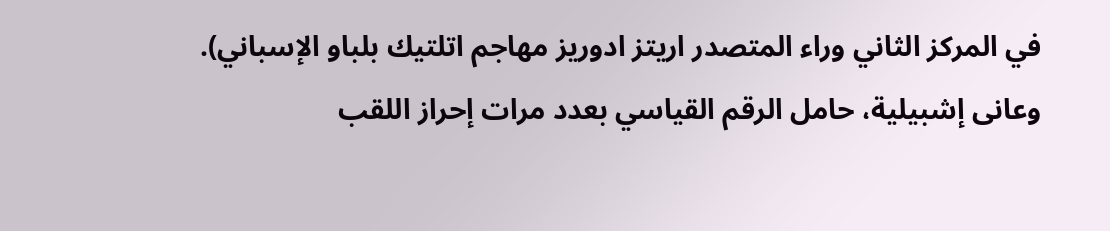في المركز الثاني وراء المتصدر اريتز ادوريز مهاجم اتلتيك بلباو الإسباني).
وعانى إشبيلية، حامل الرقم القياسي بعدد مرات إحراز اللقب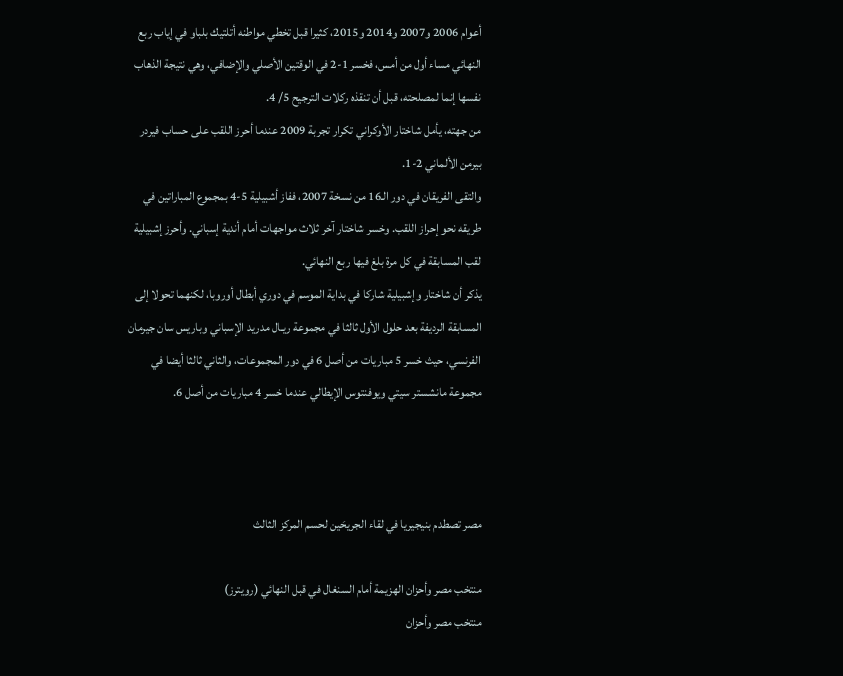أعوام 2006 و2007 و2014 و2015، كثيرا قبل تخطي مواطنه أتلتيك بلباو في إياب ربع النهائي مساء أول من أمس، فخسر 1-2 في الوقتين الأصلي والإضافي، وهي نتيجة الذهاب نفسها إنما لمصلحته، قبل أن تنقذه ركلات الترجيح 5/ 4.
من جهته، يأمل شاختار الأوكراني تكرار تجربة 2009 عندما أحرز اللقب على حساب فيردر بيرمن الألماني 2-1.
والتقى الفريقان في دور الـ16 من نسخة 2007، ففاز أشبيلية 5-4 بمجموع المباراتين في طريقه نحو إحراز اللقب. وخسر شاختار آخر ثلاث مواجهات أمام أندية إسباني. وأحرز إشبيلية لقب المسابقة في كل مرة بلغ فيها ربع النهائي.
يذكر أن شاختار وإشبيلية شاركا في بداية الموسم في دوري أبطال أوروبا، لكنهما تحولا إلى المسابقة الرديفة بعد حلول الأول ثالثا في مجموعة ريـال مدريد الإسباني وباريس سان جيرمان الفرنسي، حيث خسر 5 مباريات من أصل 6 في دور المجموعات، والثاني ثالثا أيضا في مجموعة مانشستر سيتي ويوفنتوس الإيطالي عندما خسر 4 مباريات من أصل 6.



مصر تصطدم بنيجيريا في لقاء الجريحَين لحسم المركز الثالث

منتخب مصر وأحزان الهزيمة أمام السنغال في قبل النهائي (رويترز)
منتخب مصر وأحزان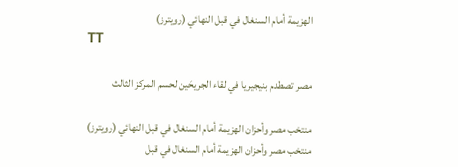الهزيمة أمام السنغال في قبل النهائي (رويترز)
TT

مصر تصطدم بنيجيريا في لقاء الجريحَين لحسم المركز الثالث

منتخب مصر وأحزان الهزيمة أمام السنغال في قبل النهائي (رويترز)
منتخب مصر وأحزان الهزيمة أمام السنغال في قبل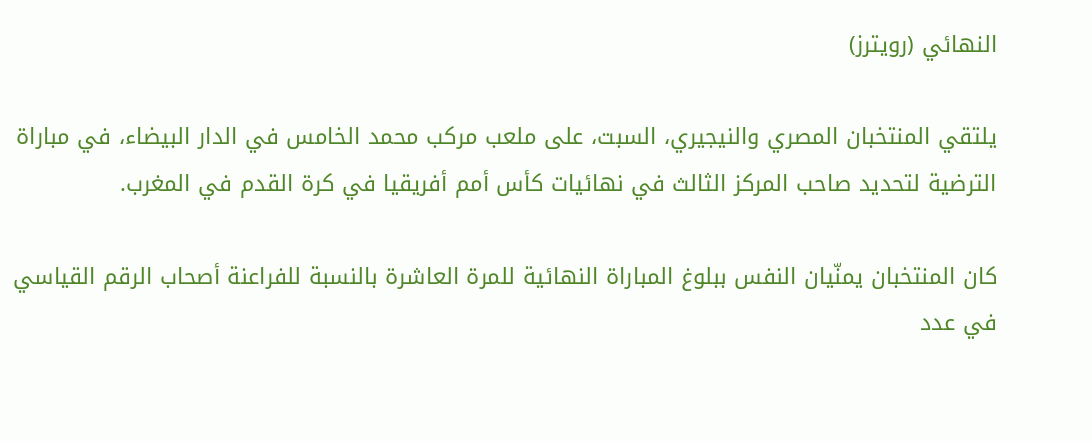النهائي (رويترز)

يلتقي المنتخبان المصري والنيجيري، السبت، على ملعب مركب محمد الخامس في الدار البيضاء، في مباراة الترضية لتحديد صاحب المركز الثالث في نهائيات كأس أمم أفريقيا في كرة القدم في المغرب.

كان المنتخبان يمنّيان النفس ببلوغ المباراة النهائية للمرة العاشرة بالنسبة للفراعنة أصحاب الرقم القياسي في عدد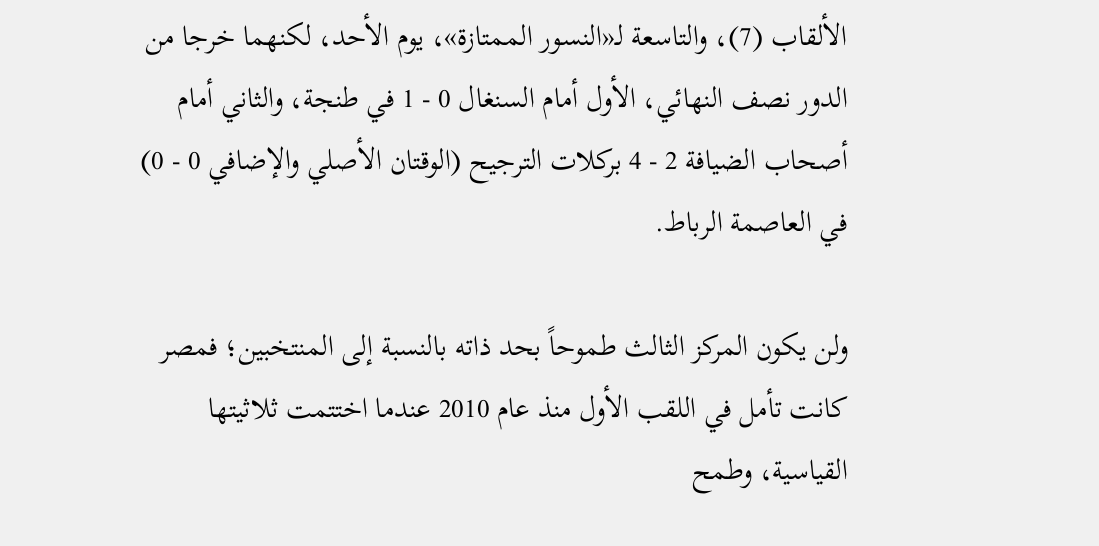الألقاب (7)، والتاسعة لـ«النسور الممتازة»، يوم الأحد، لكنهما خرجا من الدور نصف النهائي، الأول أمام السنغال 0 - 1 في طنجة، والثاني أمام أصحاب الضيافة 2 - 4 بركلات الترجيح (الوقتان الأصلي والإضافي 0 - 0) في العاصمة الرباط.

ولن يكون المركز الثالث طموحاً بحد ذاته بالنسبة إلى المنتخبين؛ فمصر كانت تأمل في اللقب الأول منذ عام 2010 عندما اختتمت ثلاثيتها القياسية، وطمح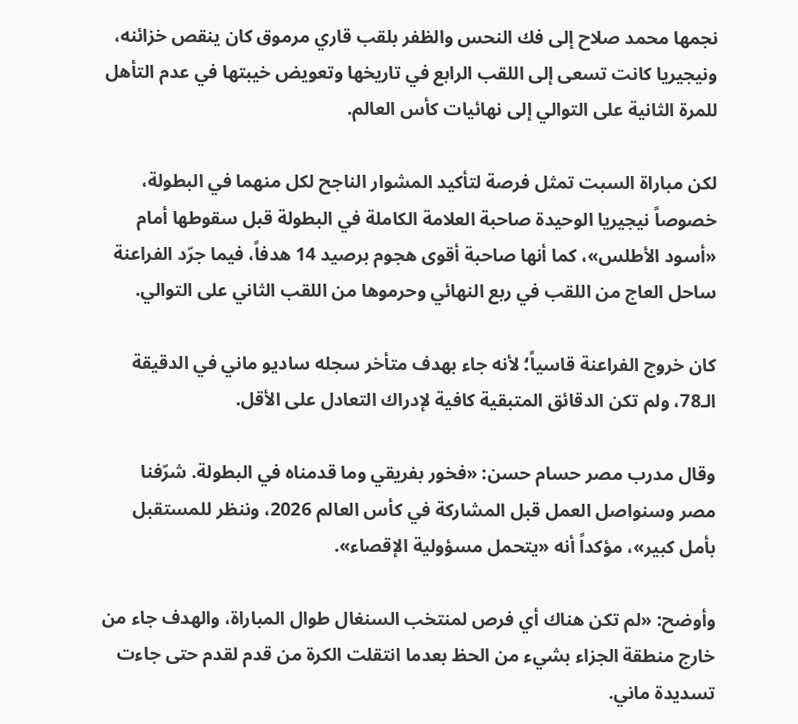نجمها محمد صلاح إلى فك النحس والظفر بلقب قاري مرموق كان ينقص خزائنه، ونيجيريا كانت تسعى إلى اللقب الرابع في تاريخها وتعويض خيبتها في عدم التأهل للمرة الثانية على التوالي إلى نهائيات كأس العالم.

لكن مباراة السبت تمثل فرصة لتأكيد المشوار الناجح لكل منهما في البطولة، خصوصاً نيجيريا الوحيدة صاحبة العلامة الكاملة في البطولة قبل سقوطها أمام «أسود الأطلس»، كما أنها صاحبة أقوى هجوم برصيد 14 هدفاً، فيما جرّد الفراعنة ساحل العاج من اللقب في ربع النهائي وحرموها من اللقب الثاني على التوالي.

كان خروج الفراعنة قاسياً؛ لأنه جاء بهدف متأخر سجله ساديو ماني في الدقيقة الـ78، ولم تكن الدقائق المتبقية كافية لإدراك التعادل على الأقل.

وقال مدرب مصر حسام حسن: «فخور بفريقي وما قدمناه في البطولة. شرّفنا مصر وسنواصل العمل قبل المشاركة في كأس العالم 2026، وننظر للمستقبل بأمل كبير»، مؤكداً أنه «يتحمل مسؤولية الإقصاء».

وأوضح: «لم تكن هناك أي فرص لمنتخب السنغال طوال المباراة، والهدف جاء من خارج منطقة الجزاء بشيء من الحظ بعدما انتقلت الكرة من قدم لقدم حتى جاءت تسديدة ماني.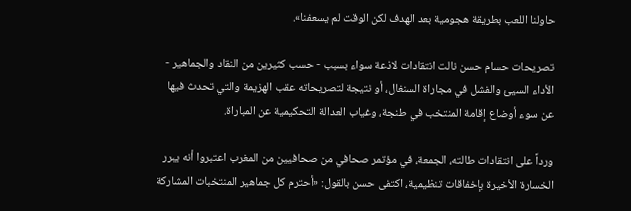حاولنا اللعب بطريقة هجومية بعد الهدف لكن الوقت لم يسعفنا».

تصريحات حسام حسن نالت انتقادات لاذعة سواء بسبب - حسب كثيرين من النقاد والجماهير - الأداء السيئ والفشل في مجاراة السنغال، أو نتيجة لتصريحاته عقب الهزيمة والتي تحدث فيها عن سوء أوضاع إقامة المنتخب في طنجة، وغياب العدالة التحكيمية عن المباراة.

ورداً على انتقادات طالته، الجمعة، في مؤتمر صحافي من صحافيين من المغرب اعتبروا أنه يبرر الخسارة الأخيرة بإخفاقات تنظيمية، اكتفى حسن بالقول: «أحترم كل جماهير المنتخبات المشاركة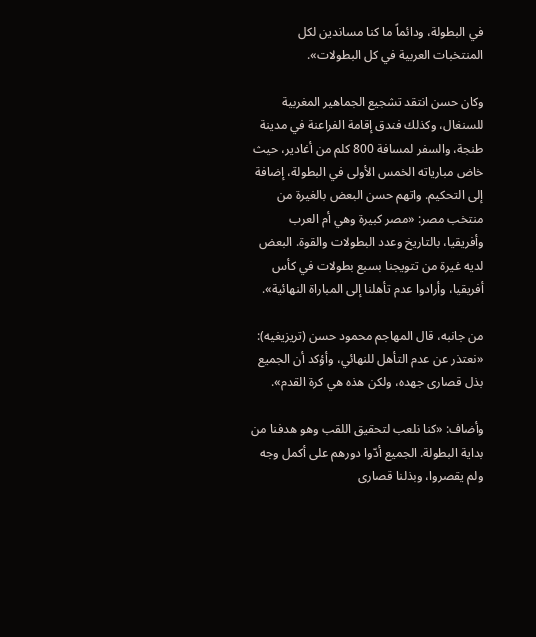في البطولة، ودائماً ما كنا مساندين لكل المنتخبات العربية في كل البطولات».

وكان حسن انتقد تشجيع الجماهير المغربية للسنغال، وكذلك فندق إقامة الفراعنة في مدينة طنجة، والسفر لمسافة 800 كلم من أغادير، حيث خاض مبارياته الخمس الأولى في البطولة، إضافة إلى التحكيم. واتهم حسن البعض بالغيرة من منتخب مصر: «مصر كبيرة وهي أم العرب وأفريقيا، بالتاريخ وعدد البطولات والقوة. البعض لديه غيرة من تتويجنا بسبع بطولات في كأس أفريقيا، وأرادوا عدم تأهلنا إلى المباراة النهائية».

من جانبه، قال المهاجم محمود حسن (تريزيغيه): «نعتذر عن عدم التأهل للنهائي، وأؤكد أن الجميع بذل قصارى جهده، ولكن هذه هي كرة القدم».

وأضاف: «كنا نلعب لتحقيق اللقب وهو هدفنا من بداية البطولة. الجميع أدّوا دورهم على أكمل وجه ولم يقصروا، وبذلنا قصارى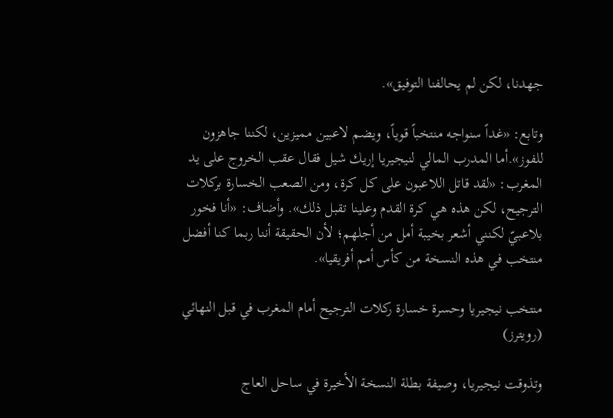جهدنا، لكن لم يحالفنا التوفيق».

وتابع: «غداً سنواجه منتخباً قوياً، ويضم لاعبين مميزين، لكننا جاهزون للفوز».أما المدرب المالي لنيجيريا إريك شيل فقال عقب الخروج على يد المغرب: «لقد قاتل اللاعبون على كل كرة، ومن الصعب الخسارة بركلات الترجيح، لكن هذه هي كرة القدم وعلينا تقبل ذلك». وأضاف: «أنا فخور بلاعبيّ لكنني أشعر بخيبة أمل من أجلهم؛ لأن الحقيقة أننا ربما كنا أفضل منتخب في هذه النسخة من كأس أمم أفريقيا».

منتخب نيجيريا وحسرة خسارة ركلات الترجيح أمام المغرب في قبل النهائي (رويترز)

وتذوقت نيجيريا، وصيفة بطلة النسخة الأخيرة في ساحل العاج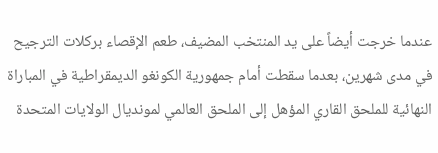عندما خرجت أيضاً على يد المنتخب المضيف، طعم الإقصاء بركلات الترجيح في مدى شهرين، بعدما سقطت أمام جمهورية الكونغو الديمقراطية في المباراة النهائية للملحق القاري المؤهل إلى الملحق العالمي لمونديال الولايات المتحدة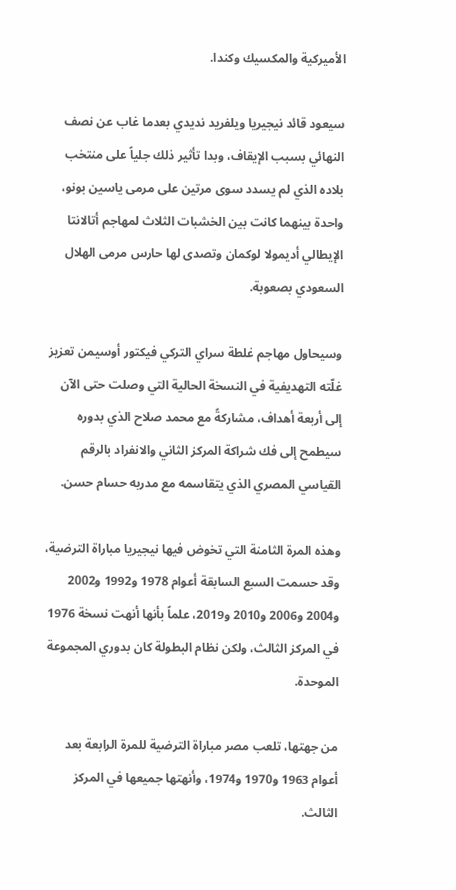الأميركية والمكسيك وكندا.

سيعود قائد نيجيريا ويلفريد نديدي بعدما غاب عن نصف النهائي بسبب الإيقاف، وبدا تأثير ذلك جلياً على منتخب بلاده الذي لم يسدد سوى مرتين على مرمى ياسين بونو، واحدة بينهما كانت بين الخشبات الثلاث لمهاجم أتالانتا الإيطالي أديمولا لوكمان وتصدى لها حارس مرمى الهلال السعودي بصعوبة.

وسيحاول مهاجم غلطة سراي التركي فيكتور أوسيمن تعزيز غلّته التهديفية في النسخة الحالية التي وصلت حتى الآن إلى أربعة أهداف، مشاركةً مع محمد صلاح الذي بدوره سيطمح إلى فك شراكة المركز الثاني والانفراد بالرقم القياسي المصري الذي يتقاسمه مع مدربه حسام حسن.

وهذه المرة الثامنة التي تخوض فيها نيجيريا مباراة الترضية، وقد حسمت السبع السابقة أعوام 1978 و1992 و2002 و2004 و2006 و2010 و2019، علماً بأنها أنهت نسخة 1976 في المركز الثالث، ولكن نظام البطولة كان بدوري المجموعة الموحدة.

من جهتها، تلعب مصر مباراة الترضية للمرة الرابعة بعد أعوام 1963 و1970 و1974، وأنهتها جميعها في المركز الثالث.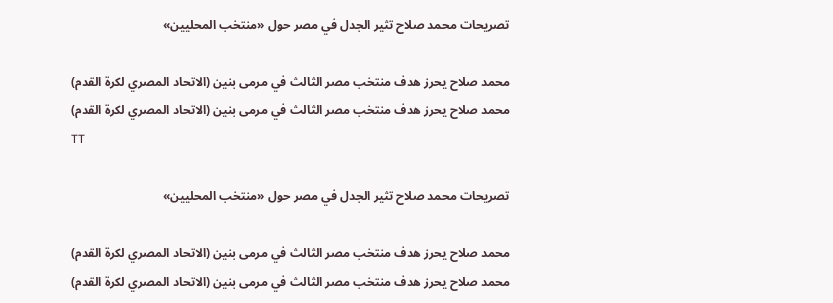تصريحات محمد صلاح تثير الجدل في مصر حول «منتخب المحليين»

محمد صلاح يحرز هدف منتخب مصر الثالث في مرمى بنين (الاتحاد المصري لكرة القدم)
محمد صلاح يحرز هدف منتخب مصر الثالث في مرمى بنين (الاتحاد المصري لكرة القدم)
TT

تصريحات محمد صلاح تثير الجدل في مصر حول «منتخب المحليين»

محمد صلاح يحرز هدف منتخب مصر الثالث في مرمى بنين (الاتحاد المصري لكرة القدم)
محمد صلاح يحرز هدف منتخب مصر الثالث في مرمى بنين (الاتحاد المصري لكرة القدم)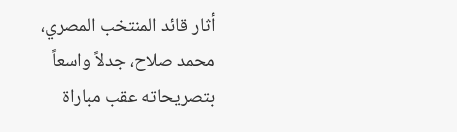أثار قائد المنتخب المصري، محمد صلاح، جدلاً واسعاً بتصريحاته عقب مباراة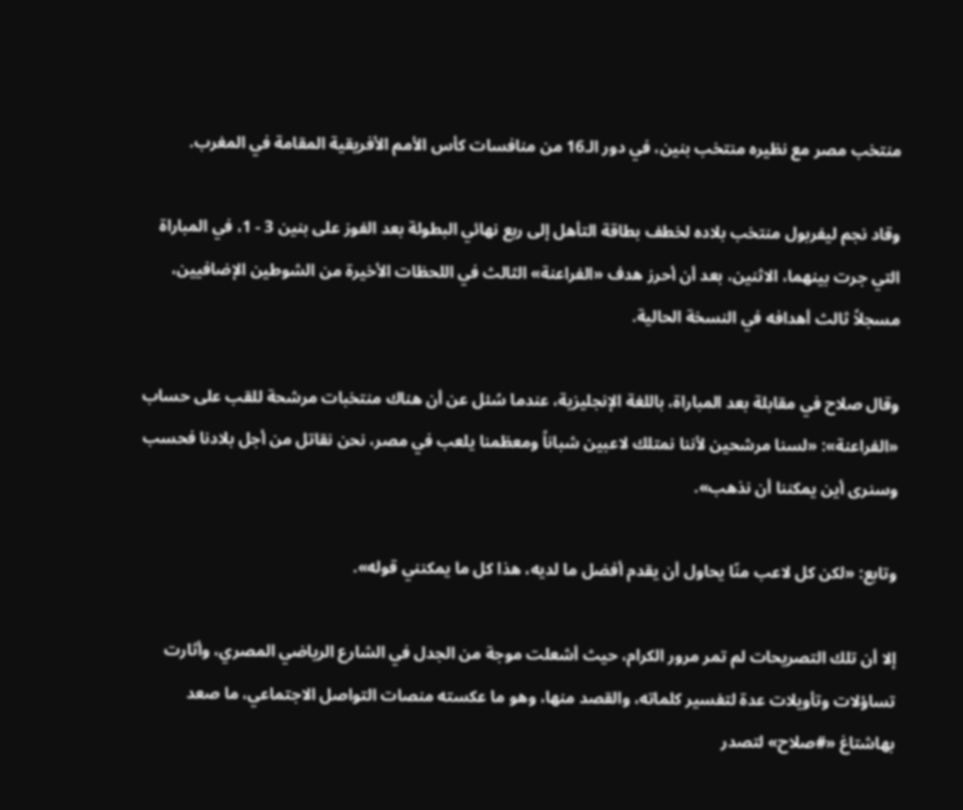منتخب مصر مع نظيره منتخب بنين، في دور الـ16 من منافسات كأس الأمم الأفريقية المقامة في المغرب.

وقاد نجم ليفربول منتخب بلاده لخطف بطاقة التأهل إلى ربع نهائي البطولة بعد الفوز على بنين 3 - 1، في المباراة التي جرت بينهما، الاثنين، بعد أن أحرز هدف «الفراعنة» الثالث في اللحظات الأخيرة من الشوطين الإضافيين، مسجلاً ثالث أهدافه في النسخة الحالية.

وقال صلاح في مقابلة بعد المباراة، باللغة الإنجليزية، عندما سُئل عن أن هناك منتخبات مرشحة للقب على حساب «الفراعنة»: «لسنا مرشحين لأننا نمتلك لاعبين شباناً ومعظمنا يلعب في مصر، نحن نقاتل من أجل بلادنا فحسب وسنرى أين يمكننا أن نذهب».

وتابع: «لكن كل لاعب منّا يحاول أن يقدم أفضل ما لديه، هذا كل ما يمكنني قوله».

إلا أن تلك التصريحات لم تمر مرور الكرام، حيث أشعلت موجة من الجدل في الشارع الرياضي المصري، وأثارت تساؤلات وتأويلات عدة لتفسير كلماته، والقصد منها، وهو ما عكسته منصات التواصل الاجتماعي، ما صعد بهاشتاغ «#صلاح» لتصدر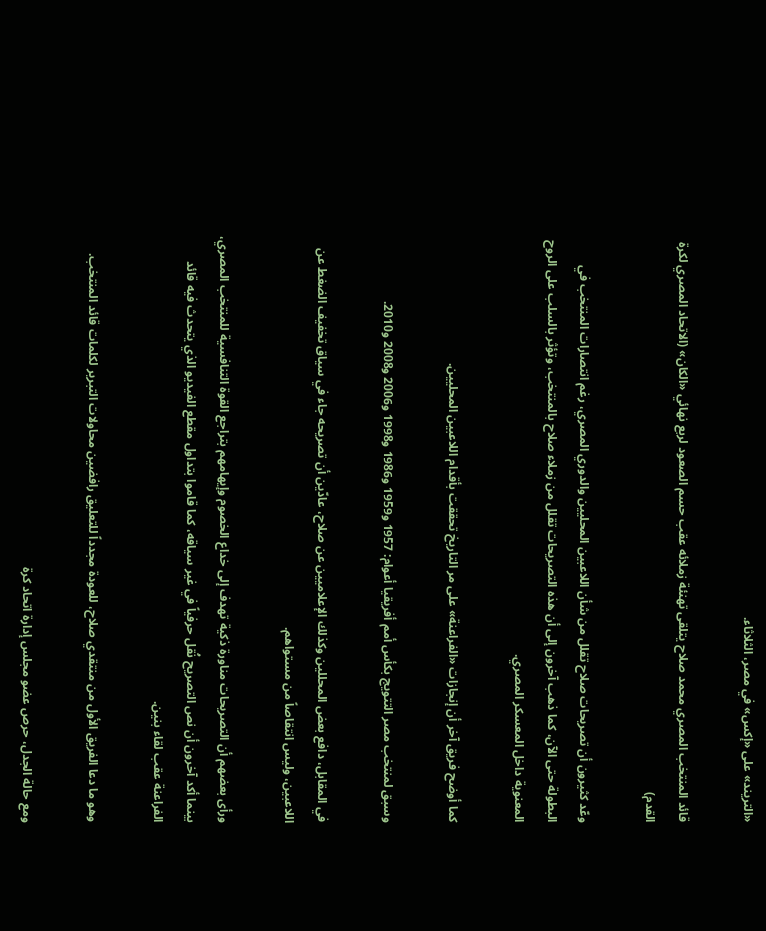«التريند» على «إكس» في مصر، الثلاثاء.

قائد المنتخب المصري محمد صلاح يتلقى تهنئة زملائه عقب حسم الصعود لربع نهائي «الكان» (الاتحاد المصري لكرة القدم)

وعّد كثيرون أن تصريحات صلاح تقلل من شأن اللاعبين المحليين والدوري المصري، رغم انتصارات المنتخب في البطولة حتى الآن، كما ذهب آخرون إلى أن هذه التصريحات تقلل من زملاء صلاح بالمنتخب، وتؤثر بالسلب على الروح المعنوية داخل المعسكر المصري.

كما أوضح فريق آخر أن إنجازات «الفراعنة» على مر التاريخ تحققت بأقدام اللاعبين المحليين.

وسبق لمنتخب مصر التتويج بكأس أمم أفريقيا أعوام: 1957 و1959 و1986 و1998 و2006 و2008 و2010.

في المقابل، دافع بعض المحللين وكذلك الإعلاميين عن صلاح، عادّين أن تصريحه جاء في سياق تخفيف الضغط عن اللاعبين، وليس انتقاصاً من مستواهم.

ورأى بعضهم أن التصريحات مناورة ذكية تهدف إلى خداع الخصوم وإيهامهم بتراجع القوة التنافسية للمنتخب المصري، بينما أكد آخرون أن نص التصريح نُقل حرفياً في غير سياقه، كما قاموا بتداول مقطع الفيديو الذي يتحدث فيه قائد الفراعنة عقب لقاء بنين.

وهو ما دعا الفريق الأول من منتقدي صلاح، للعودة مجدداً للتعليق رافضين محاولات التبرير لكلمات قائد المنتخب.

ومع حالة الجدل، حرص عضو مجلس إدارة اتحاد كرة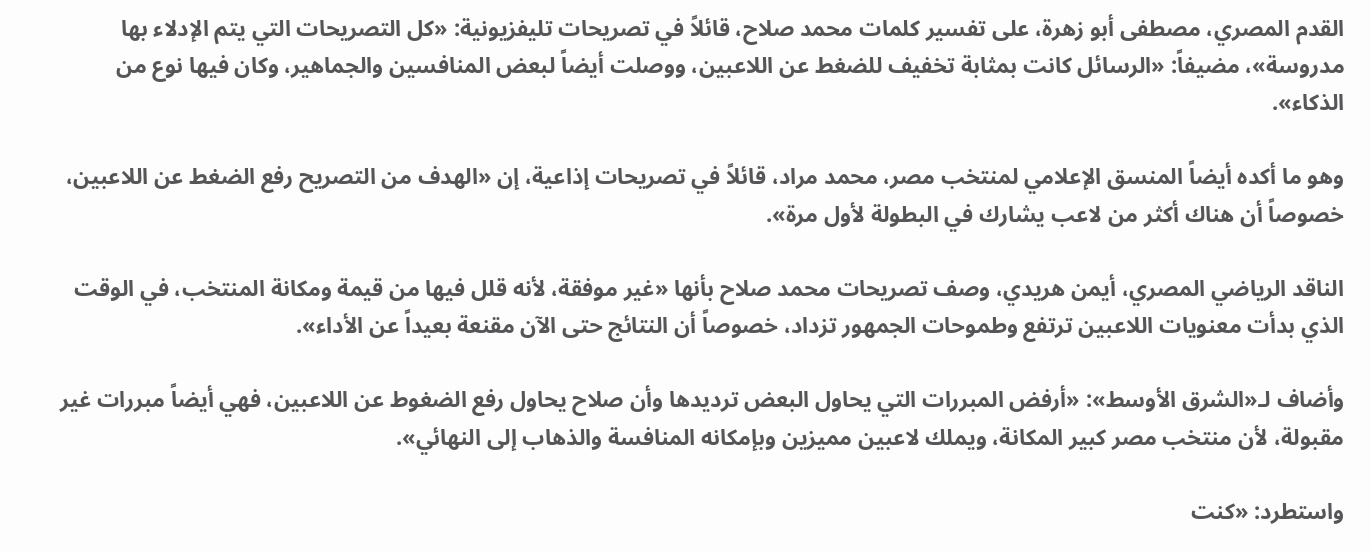القدم المصري، مصطفى أبو زهرة، على تفسير كلمات محمد صلاح، قائلاً في تصريحات تليفزيونية: «كل التصريحات التي يتم الإدلاء بها مدروسة»، مضيفاً: «الرسائل كانت بمثابة تخفيف للضغط عن اللاعبين، ووصلت أيضاً لبعض المنافسين والجماهير، وكان فيها نوع من الذكاء».

وهو ما أكده أيضاً المنسق الإعلامي لمنتخب مصر، محمد مراد، قائلاً في تصريحات إذاعية، إن «الهدف من التصريح رفع الضغط عن اللاعبين، خصوصاً أن هناك أكثر من لاعب يشارك في البطولة لأول مرة».

الناقد الرياضي المصري، أيمن هريدي، وصف تصريحات محمد صلاح بأنها «غير موفقة، لأنه قلل فيها من قيمة ومكانة المنتخب، في الوقت الذي بدأت معنويات اللاعبين ترتفع وطموحات الجمهور تزداد، خصوصاً أن النتائج حتى الآن مقنعة بعيداً عن الأداء».

وأضاف لـ«الشرق الأوسط»: «أرفض المبررات التي يحاول البعض ترديدها وأن صلاح يحاول رفع الضغوط عن اللاعبين، فهي أيضاً مبررات غير مقبولة، لأن منتخب مصر كبير المكانة، ويملك لاعبين مميزين وبإمكانه المنافسة والذهاب إلى النهائي».

واستطرد: «كنت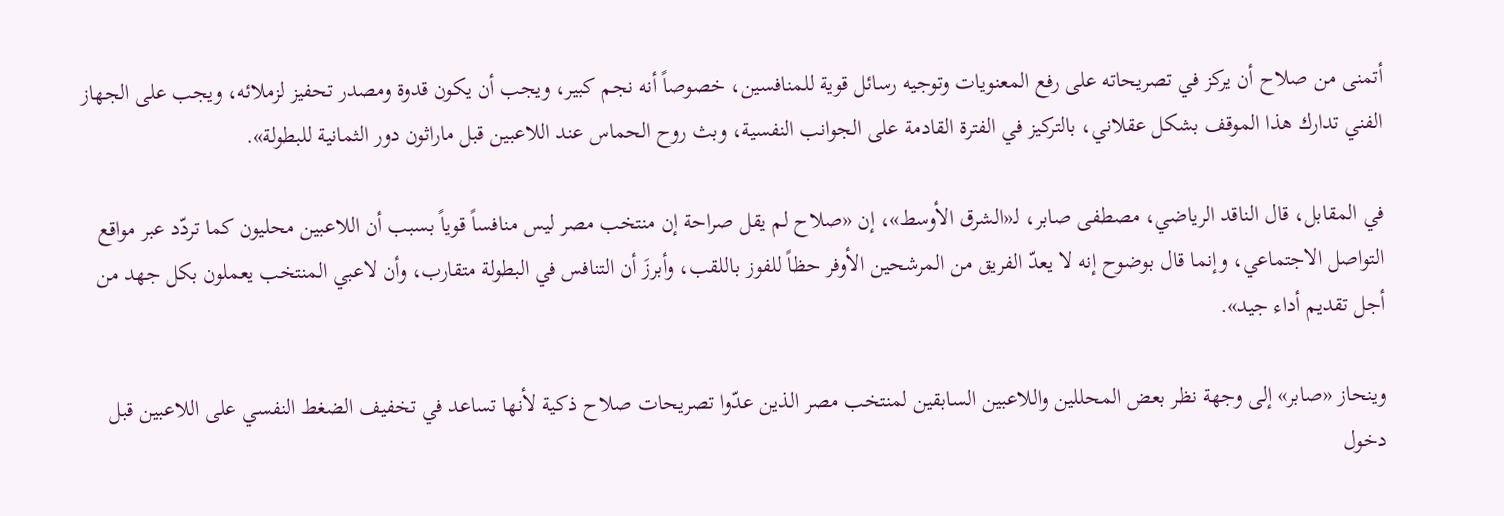أتمنى من صلاح أن يركز في تصريحاته على رفع المعنويات وتوجيه رسائل قوية للمنافسين، خصوصاً أنه نجم كبير، ويجب أن يكون قدوة ومصدر تحفيز لزملائه، ويجب على الجهاز الفني تدارك هذا الموقف بشكل عقلاني، بالتركيز في الفترة القادمة على الجوانب النفسية، وبث روح الحماس عند اللاعبين قبل ماراثون دور الثمانية للبطولة».

في المقابل، قال الناقد الرياضي، مصطفى صابر، لـ«الشرق الأوسط»، إن «صلاح لم يقل صراحة إن منتخب مصر ليس منافساً قوياً بسبب أن اللاعبين محليون كما تردّد عبر مواقع التواصل الاجتماعي، وإنما قال بوضوح إنه لا يعدّ الفريق من المرشحين الأوفر حظاً للفوز باللقب، وأبرزَ أن التنافس في البطولة متقارب، وأن لاعبي المنتخب يعملون بكل جهد من أجل تقديم أداء جيد».

وينحاز «صابر» إلى وجهة نظر بعض المحللين واللاعبين السابقين لمنتخب مصر الذين عدّوا تصريحات صلاح ذكية لأنها تساعد في تخفيف الضغط النفسي على اللاعبين قبل دخول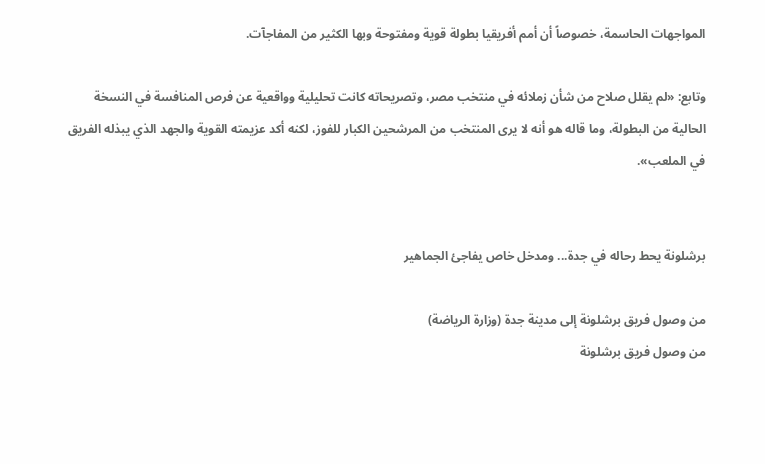المواجهات الحاسمة، خصوصاً أن أمم أفريقيا بطولة قوية ومفتوحة وبها الكثير من المفاجآت.

وتابع: «لم يقلل صلاح من شأن زملائه في منتخب مصر، وتصريحاته كانت تحليلية وواقعية عن فرص المنافسة في النسخة الحالية من البطولة، وما قاله هو أنه لا يرى المنتخب من المرشحين الكبار للفوز، لكنه أكد عزيمته القوية والجهد الذي يبذله الفريق في الملعب».


برشلونة يحط رحاله في جدة... ومدخل خاص يفاجئ الجماهير

من وصول فريق برشلونة إلى مدينة جدة (وزارة الرياضة)
من وصول فريق برشلونة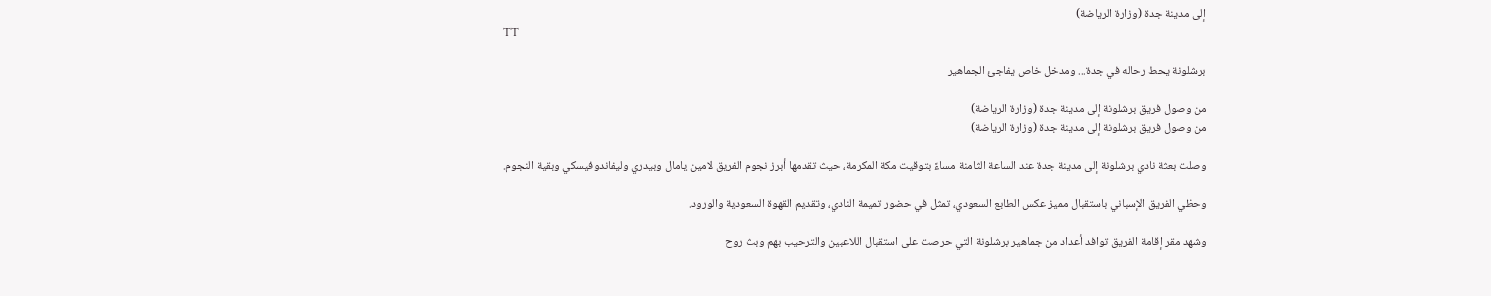إلى مدينة جدة (وزارة الرياضة)
TT

برشلونة يحط رحاله في جدة... ومدخل خاص يفاجئ الجماهير

من وصول فريق برشلونة إلى مدينة جدة (وزارة الرياضة)
من وصول فريق برشلونة إلى مدينة جدة (وزارة الرياضة)

وصلت بعثة نادي برشلونة إلى مدينة جدة عند الساعة الثامنة مساءً بتوقيت مكة المكرمة، حيث تقدمها أبرز نجوم الفريق لامين يامال وبيدري وليفاندوفيسكي وبقية النجوم.

وحظي الفريق الإسباني باستقبال مميز عكس الطابع السعودي، تمثل في حضور تميمة النادي، وتقديم القهوة السعودية والورود.

وشهد مقر إقامة الفريق توافد أعداد من جماهير برشلونة التي حرصت على استقبال اللاعبين والترحيب بهم وبث روح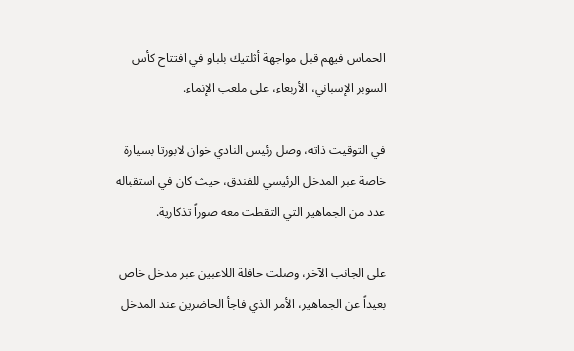الحماس فيهم قبل مواجهة أثلتيك بلباو في افتتاح كأس السوبر الإسباني، الأربعاء، على ملعب الإنماء.

في التوقيت ذاته، وصل رئيس النادي خوان لابورتا بسيارة خاصة عبر المدخل الرئيسي للفندق، حيث كان في استقباله عدد من الجماهير التي التقطت معه صوراً تذكارية.

على الجانب الآخر، وصلت حافلة اللاعبين عبر مدخل خاص بعيداً عن الجماهير، الأمر الذي فاجأ الحاضرين عند المدخل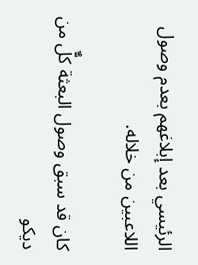الرئيسي بعد إبلاغهم بعدم وصول اللاعبين من خلاله.

كان قد سبق وصول البعثة كلٌّ من ديكو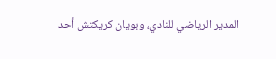المدير الرياضي للنادي، وبويان كريكتش أحد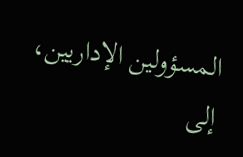المسؤولين الإداريين، إلى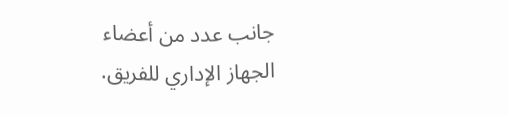جانب عدد من أعضاء الجهاز الإداري للفريق.